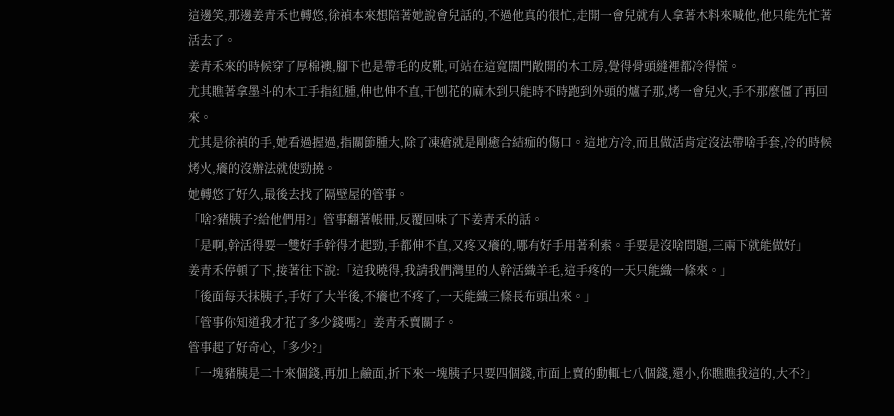這邊笑,那邊姜青禾也轉悠,徐禎本來想陪著她說會兒話的,不過他真的很忙,走開一會兒就有人拿著木料來喊他,他只能先忙著活去了。
姜青禾來的時候穿了厚棉襖,腳下也是帶毛的皮靴,可站在這寬闊門敞開的木工房,覺得骨頭縫裡都冷得慌。
尤其瞧著拿墨斗的木工手指紅腫,伸也伸不直,干刨花的麻木到只能時不時跑到外頭的爐子那,烤一會兒火,手不那麼僵了再回來。
尤其是徐禎的手,她看過握過,指關節腫大,除了凍瘡就是剛癒合結痂的傷口。這地方冷,而且做活肯定沒法帶啥手套,冷的時候烤火,癢的沒辦法就使勁撓。
她轉悠了好久,最後去找了隔壁屋的管事。
「啥?豬胰子?給他們用?」管事翻著帳冊,反覆回味了下姜青禾的話。
「是啊,幹活得要一雙好手幹得才起勁,手都伸不直,又疼又癢的,哪有好手用著利索。手要是沒啥問題,三兩下就能做好」
姜青禾停頓了下,接著往下說:「這我曉得,我請我們灣里的人幹活織羊毛,這手疼的一天只能織一條來。」
「後面每天抹胰子,手好了大半後,不癢也不疼了,一天能織三條長布頭出來。」
「管事你知道我才花了多少錢嗎?」姜青禾賣關子。
管事起了好奇心,「多少?」
「一塊豬胰是二十來個錢,再加上鹼面,折下來一塊胰子只要四個錢,市面上賣的動輒七八個錢,還小,你瞧瞧我這的,大不?」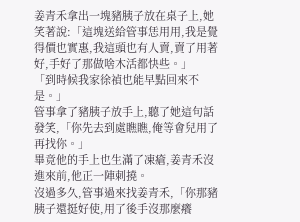姜青禾拿出一塊豬胰子放在桌子上,她笑著說:「這塊送給管事恁用用,我是覺得價也實惠,我這頭也有人賣,賣了用著好,手好了那做啥木活都快些。」
「到時候我家徐禎也能早點回來不是。」
管事拿了豬胰子放手上,聽了她這句話發笑,「你先去到處瞧瞧,俺等會兒用了再找你。」
畢竟他的手上也生滿了凍瘡,姜青禾沒進來前,他正一陣刺撓。
沒過多久,管事過來找姜青禾,「你那豬胰子還挺好使,用了後手沒那麼癢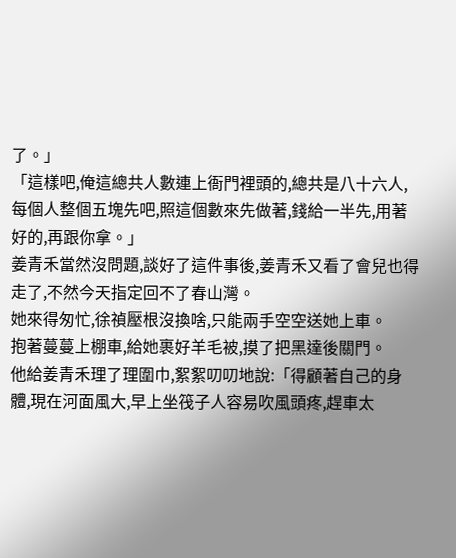了。」
「這樣吧,俺這總共人數連上衙門裡頭的,總共是八十六人,每個人整個五塊先吧,照這個數來先做著,錢給一半先,用著好的,再跟你拿。」
姜青禾當然沒問題,談好了這件事後,姜青禾又看了會兒也得走了,不然今天指定回不了春山灣。
她來得匆忙,徐禎壓根沒換啥,只能兩手空空送她上車。
抱著蔓蔓上棚車,給她裹好羊毛被,摸了把黑達後關門。
他給姜青禾理了理圍巾,絮絮叨叨地說:「得顧著自己的身體,現在河面風大,早上坐筏子人容易吹風頭疼,趕車太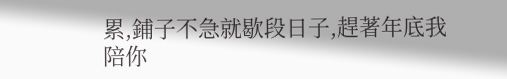累,鋪子不急就歇段日子,趕著年底我陪你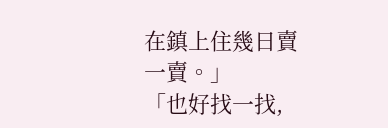在鎮上住幾日賣一賣。」
「也好找一找,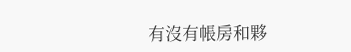有沒有帳房和夥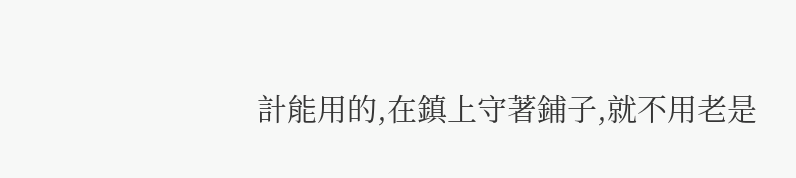計能用的,在鎮上守著鋪子,就不用老是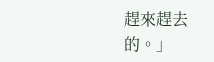趕來趕去的。」